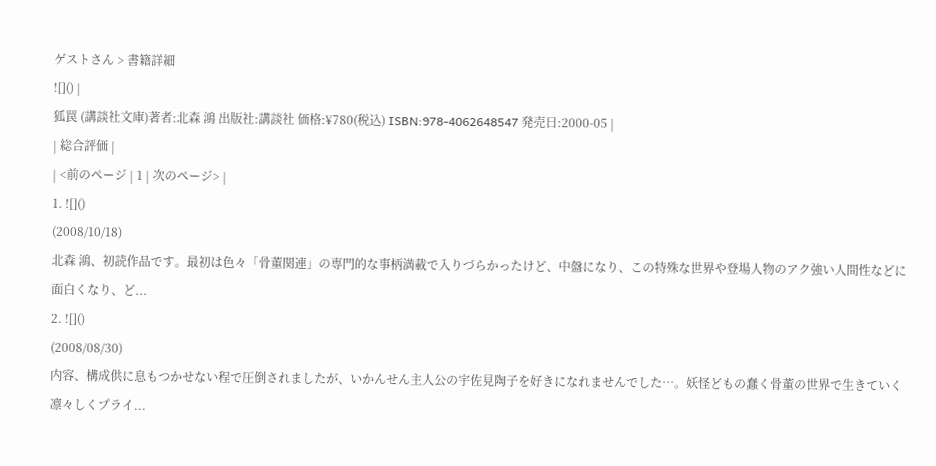ゲストさん > 書籍詳細
![]() |
狐罠 (講談社文庫)著者:北森 鴻 出版社:講談社 価格:¥780(税込) ISBN:978-4062648547 発売日:2000-05 |
| 総合評価 |
| <前のページ | 1 | 次のページ> |
1. ![]()
(2008/10/18)
北森 鴻、初読作品です。最初は色々「骨董関連」の専門的な事柄満載で入りづらかったけど、中盤になり、この特殊な世界や登場人物のアク強い人間性などに面白くなり、ど...
2. ![]()
(2008/08/30)
内容、構成供に息もつかせない程で圧倒されましたが、いかんせん主人公の宇佐見陶子を好きになれませんでした…。妖怪どもの蠢く骨董の世界で生きていく凛々しくプライ...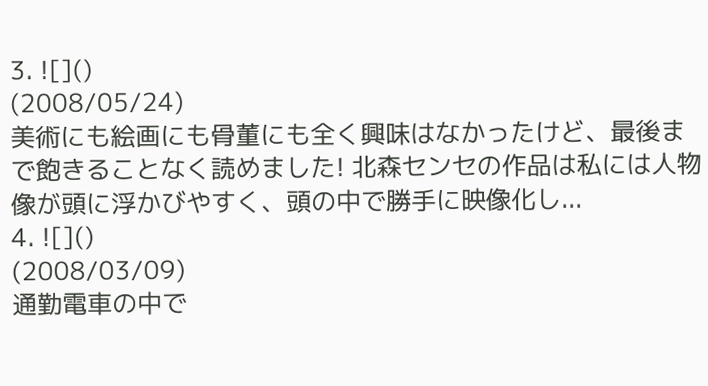3. ![]()
(2008/05/24)
美術にも絵画にも骨董にも全く興味はなかったけど、最後まで飽きることなく読めました! 北森センセの作品は私には人物像が頭に浮かびやすく、頭の中で勝手に映像化し...
4. ![]()
(2008/03/09)
通勤電車の中で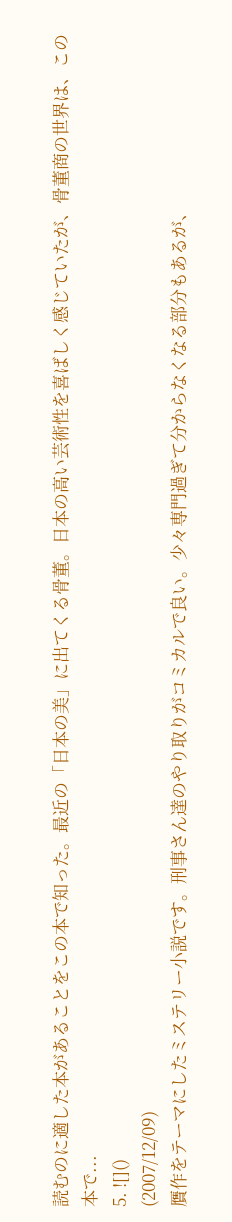読むのに適した本があることをこの本で知った。最近の「日本の美」に出てくる骨董。日本の高い芸術性を喜ばしく感じていたが、骨董商の世界は、この本で...
5. ![]()
(2007/12/09)
贋作をテーマにしたミステリー小説です。刑事さん達のやり取りがコミカルで良い。少々専門過ぎて分からなくなる部分もあるが、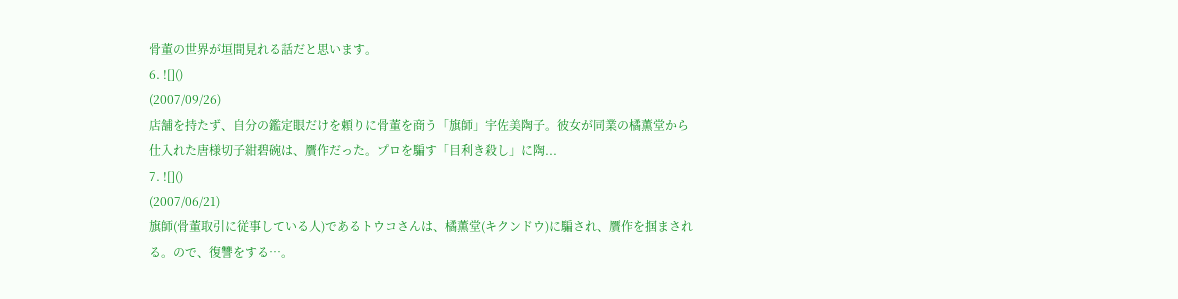骨董の世界が垣間見れる話だと思います。
6. ![]()
(2007/09/26)
店舗を持たず、自分の鑑定眼だけを頼りに骨董を商う「旗師」宇佐美陶子。彼女が同業の橘薫堂から仕入れた唐様切子紺碧碗は、贋作だった。プロを騙す「目利き殺し」に陶...
7. ![]()
(2007/06/21)
旗師(骨董取引に従事している人)であるトウコさんは、橘薫堂(キクンドウ)に騙され、贋作を掴まされる。ので、復讐をする…。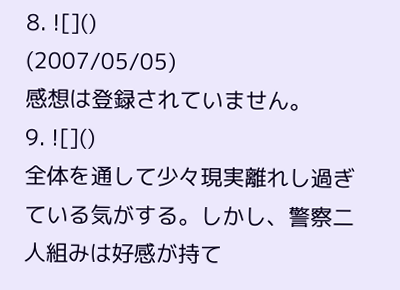8. ![]()
(2007/05/05)
感想は登録されていません。
9. ![]()
全体を通して少々現実離れし過ぎている気がする。しかし、警察二人組みは好感が持て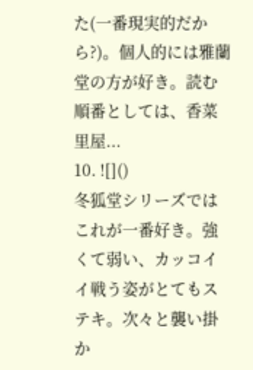た(一番現実的だから?)。個人的には雅蘭堂の方が好き。読む順番としては、香菜里屋...
10. ![]()
冬狐堂シリーズではこれが一番好き。強くて弱い、カッコイイ戦う姿がとてもステキ。次々と襲い掛か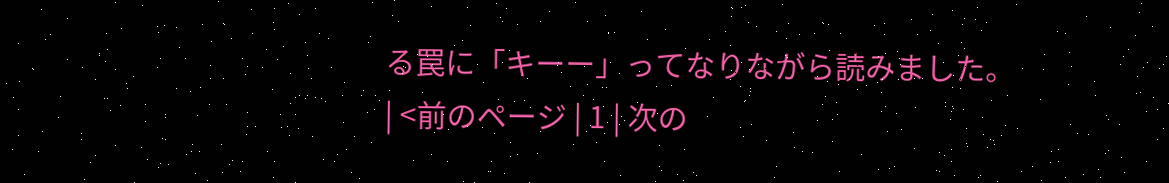る罠に「キーー」ってなりながら読みました。
| <前のページ | 1 | 次の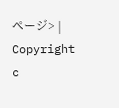ページ> |
Copyright c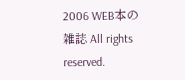2006 WEB本の雑誌 All rights reserved.